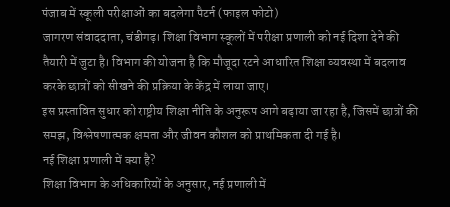पंजाब में स्कूली परीक्षाओं का बदलेगा पैटर्न (फाइल फोटो)
जागरण संवाददाता, चंडीगढ़। शिक्षा विभाग स्कूलों में परीक्षा प्रणाली को नई दिशा देने की तैयारी में जुटा है। विभाग की योजना है कि मौजूदा रटने आधारित शिक्षा व्यवस्था में बदलाव करके छात्रों को सीखने की प्रक्रिया के केंद्र में लाया जाए।
इस प्रस्तावित सुधार को राष्ट्रीय शिक्षा नीति के अनुरूप आगे बढ़ाया जा रहा है, जिसमें छात्रों की समझ, विश्लेषणात्मक क्षमता और जीवन कौशल को प्राथमिकता दी गई है।
नई शिक्षा प्रणाली में क्या है?
शिक्षा विभाग के अधिकारियों के अनुसार, नई प्रणाली में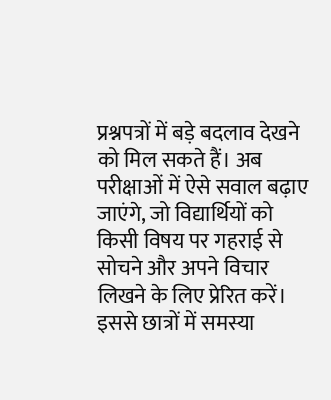प्रश्नपत्रों में बड़े बदलाव देखने को मिल सकते हैं। अब परीक्षाओं में ऐसे सवाल बढ़ाए जाएंगे, जो विद्यार्थियों को किसी विषय पर गहराई से सोचने और अपने विचार लिखने के लिए प्रेरित करें।
इससे छात्रों में समस्या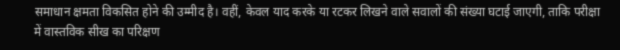समाधान क्षमता विकसित होने की उम्मीद है। वहीं, केवल याद करके या रटकर लिखने वाले सवालों की संख्या घटाई जाएगी, ताकि परीक्षा में वास्तविक सीख का परिक्षण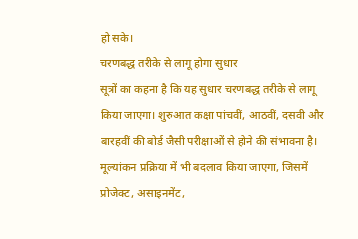हो सके।
चरणबद्ध तरीके से लागू होगा सुधार
सूत्रों का कहना है कि यह सुधार चरणबद्ध तरीके से लागू किया जाएगा। शुरुआत कक्षा पांचवीं, आठवीं, दसवी और बारहवीं की बोर्ड जैसी परीक्षाओं से होने की संभावना है। मूल्यांकन प्रक्रिया में भी बदलाव किया जाएगा, जिसमें प्रोजेक्ट, असाइनमेंट,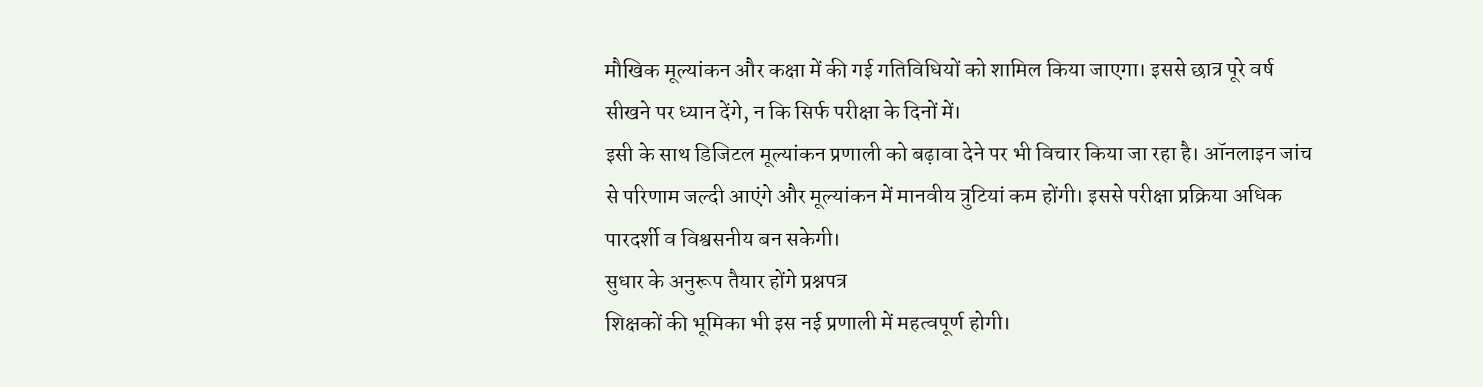मौखिक मूल्यांकन और कक्षा में की गई गतिविधियों को शामिल किया जाएगा। इससे छात्र पूरे वर्ष सीखने पर ध्यान देंगे, न कि सिर्फ परीक्षा के दिनों में।
इसी के साथ डिजिटल मूल्यांकन प्रणाली को बढ़ावा देने पर भी विचार किया जा रहा है। ऑनलाइन जांच से परिणाम जल्दी आएंगे और मूल्यांकन में मानवीय त्रुटियां कम होंगी। इससे परीक्षा प्रक्रिया अधिक पारदर्शी व विश्वसनीय बन सकेगी।
सुधार के अनुरूप तैयार होंगे प्रश्नपत्र
शिक्षकों की भूमिका भी इस नई प्रणाली में महत्वपूर्ण होगी।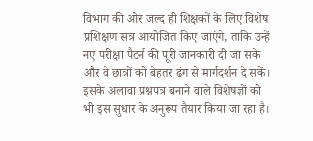विभाग की ओर जल्द ही शिक्षकों के लिए विशेष प्रशिक्षण सत्र आयोजित किए जाएंगे, ताकि उन्हें नए परीक्षा पैटर्न की पूरी जानकारी दी जा सके और वे छात्रों को बेहतर ढंग से मार्गदर्शन दे सकें। इसके अलावा प्रश्नपत्र बनाने वाले विशेषज्ञों को भी इस सुधार के अनुरूप तैयार किया जा रहा है।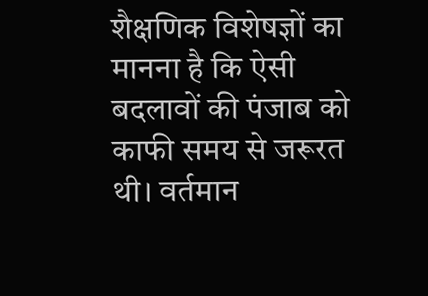शैक्षणिक विशेषज्ञों का मानना है कि ऐसी बदलावों की पंजाब को काफी समय से जरूरत थी। वर्तमान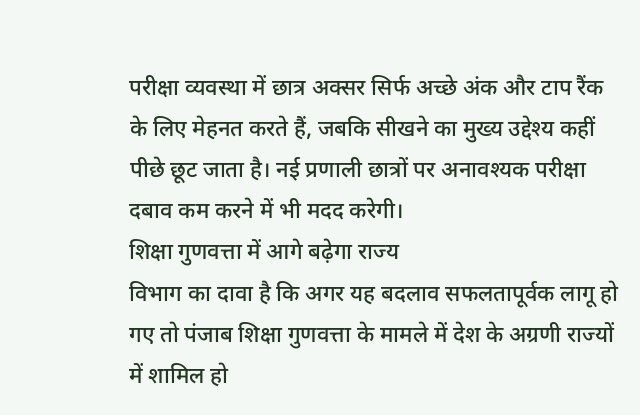परीक्षा व्यवस्था में छात्र अक्सर सिर्फ अच्छे अंक और टाप रैंक के लिए मेहनत करते हैं, जबकि सीखने का मुख्य उद्देश्य कहीं पीछे छूट जाता है। नई प्रणाली छात्रों पर अनावश्यक परीक्षा दबाव कम करने में भी मदद करेगी।
शिक्षा गुणवत्ता में आगे बढ़ेगा राज्य
विभाग का दावा है कि अगर यह बदलाव सफलतापूर्वक लागू हो गए तो पंजाब शिक्षा गुणवत्ता के मामले में देश के अग्रणी राज्यों में शामिल हो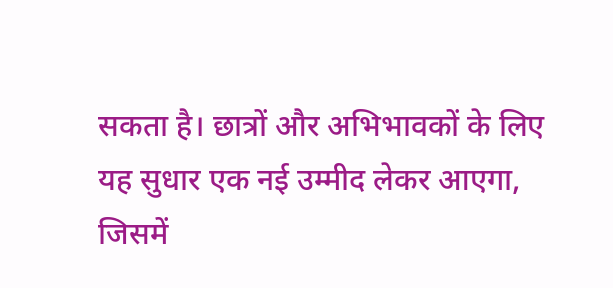सकता है। छात्रों और अभिभावकों के लिए यह सुधार एक नई उम्मीद लेकर आएगा, जिसमें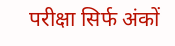परीक्षा सिर्फ अंकों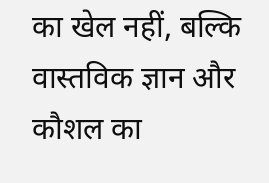का खेल नहीं, बल्कि वास्तविक ज्ञान और कौशल का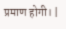प्रमाण होगी। |